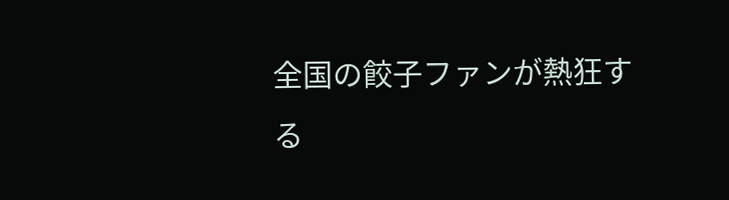全国の餃子ファンが熱狂する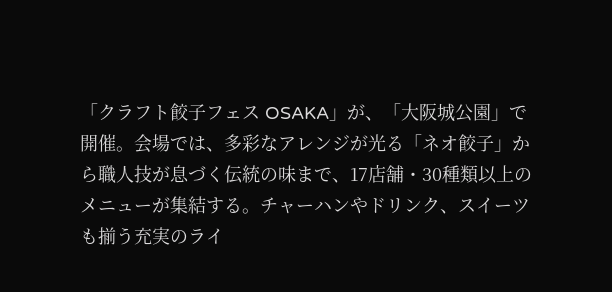「クラフト餃子フェス OSAKA」が、「大阪城公園」で開催。会場では、多彩なアレンジが光る「ネオ餃子」から職人技が息づく伝統の味まで、17店舗・30種類以上のメニューが集結する。チャーハンやドリンク、スイーツも揃う充実のライ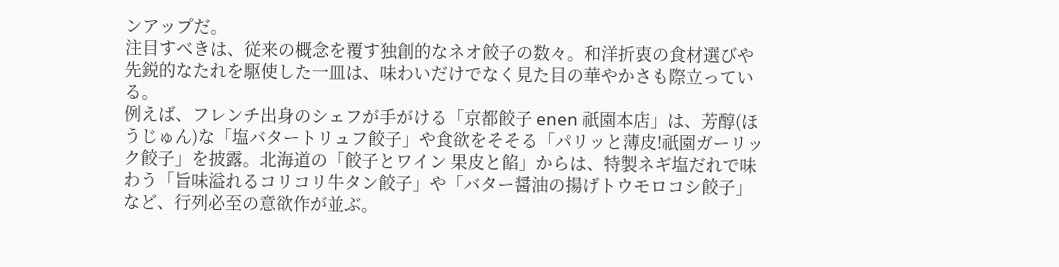ンアップだ。
注目すべきは、従来の概念を覆す独創的なネオ餃子の数々。和洋折衷の食材選びや先鋭的なたれを駆使した一皿は、味わいだけでなく見た目の華やかさも際立っている。
例えば、フレンチ出身のシェフが手がける「京都餃子 enen 祇園本店」は、芳醇(ほうじゅん)な「塩バタートリュフ餃子」や食欲をそそる「パリッと薄皮!祇園ガーリック餃子」を披露。北海道の「餃子とワイン 果皮と餡」からは、特製ネギ塩だれで味わう「旨味溢れるコリコリ牛タン餃子」や「バター醤油の揚げトウモロコシ餃子」など、行列必至の意欲作が並ぶ。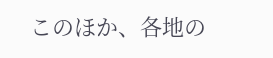このほか、各地の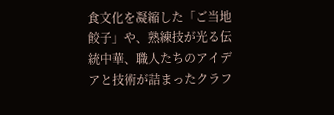食文化を凝縮した「ご当地餃子」や、熟練技が光る伝統中華、職人たちのアイデアと技術が詰まったクラフ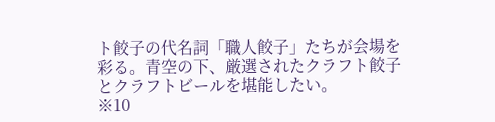ト餃子の代名詞「職人餃子」たちが会場を彩る。青空の下、厳選されたクラフト餃子とクラフトビールを堪能したい。
※10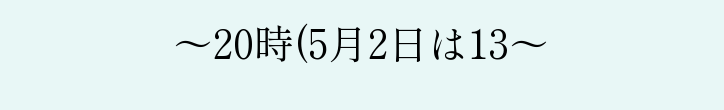〜20時(5月2日は13〜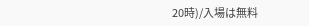20時)/入場は無料